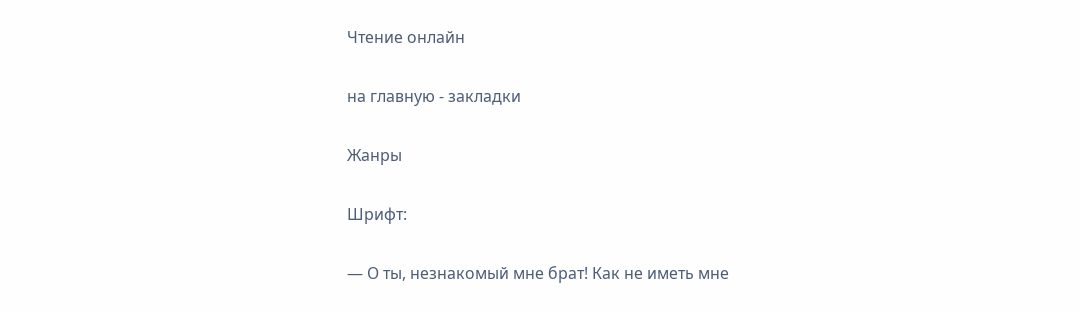Чтение онлайн

на главную - закладки

Жанры

Шрифт:

— О ты, незнакомый мне брат! Как не иметь мне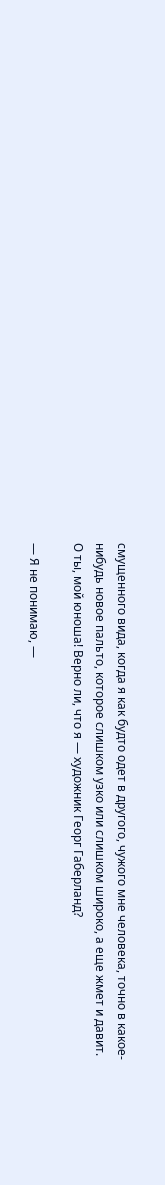смущенного вида, когда я как будто одет в другого, чужого мне человека, точно в какое-нибудь новое пальто, которое слишком узко или слишком широко, а еще жмет и давит. О ты, мой юноша! Верно ли, что я — художник Георг Габерланд?

— Я не понимаю, —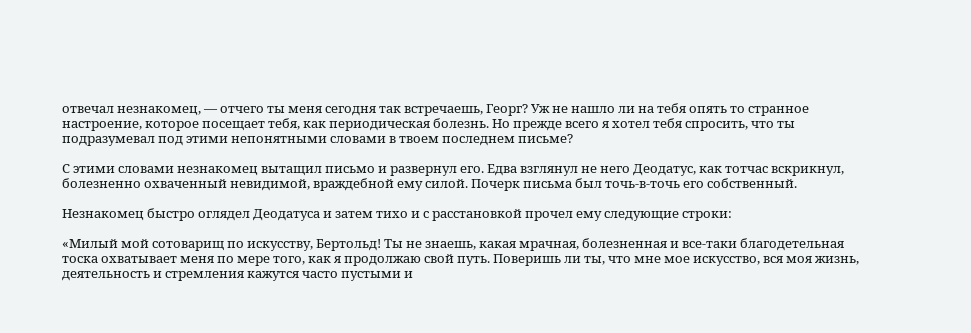отвечал незнакомец, — отчего ты меня сегодня так встречаешь, Георг? Уж не нашло ли на тебя опять то странное настроение, которое посещает тебя, как периодическая болезнь. Но прежде всего я хотел тебя спросить, что ты подразумевал под этими непонятными словами в твоем последнем письме?

С этими словами незнакомец вытащил письмо и развернул его. Едва взглянул не него Деодатус, как тотчас вскрикнул, болезненно охваченный невидимой, враждебной ему силой. Почерк письма был точь-в-точь его собственный.

Незнакомец быстро оглядел Деодатуса и затем тихо и с расстановкой прочел ему следующие строки:

«Милый мой сотоварищ по искусству, Бертольд! Ты не знаешь, какая мрачная, болезненная и все-таки благодетельная тоска охватывает меня по мере того, как я продолжаю свой путь. Поверишь ли ты, что мне мое искусство, вся моя жизнь, деятельность и стремления кажутся часто пустыми и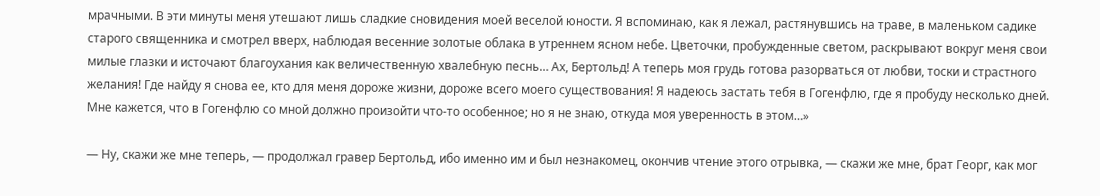мрачными. В эти минуты меня утешают лишь сладкие сновидения моей веселой юности. Я вспоминаю, как я лежал, растянувшись на траве, в маленьком садике старого священника и смотрел вверх, наблюдая весенние золотые облака в утреннем ясном небе. Цветочки, пробужденные светом, раскрывают вокруг меня свои милые глазки и источают благоухания как величественную хвалебную песнь… Ах, Бертольд! А теперь моя грудь готова разорваться от любви, тоски и страстного желания! Где найду я снова ее, кто для меня дороже жизни, дороже всего моего существования! Я надеюсь застать тебя в Гогенфлю, где я пробуду несколько дней. Мне кажется, что в Гогенфлю со мной должно произойти что-то особенное; но я не знаю, откуда моя уверенность в этом…»

— Ну, скажи же мне теперь, — продолжал гравер Бертольд, ибо именно им и был незнакомец, окончив чтение этого отрывка, — скажи же мне, брат Георг, как мог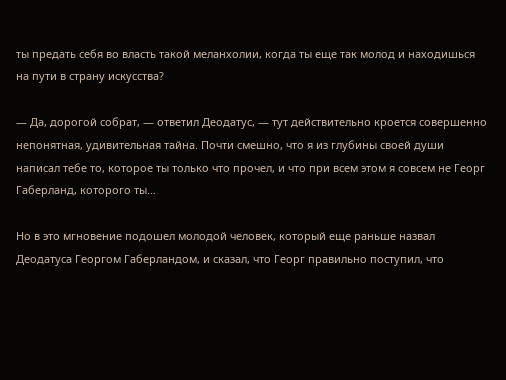ты предать себя во власть такой меланхолии, когда ты еще так молод и находишься на пути в страну искусства?

— Да, дорогой собрат, — ответил Деодатус, — тут действительно кроется совершенно непонятная, удивительная тайна. Почти смешно, что я из глубины своей души написал тебе то, которое ты только что прочел, и что при всем этом я совсем не Георг Габерланд, которого ты…

Но в это мгновение подошел молодой человек, который еще раньше назвал Деодатуса Георгом Габерландом, и сказал, что Георг правильно поступил, что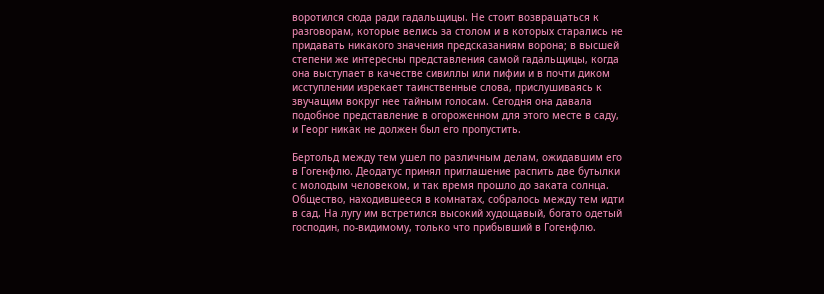воротился сюда ради гадальщицы. Не стоит возвращаться к разговорам, которые велись за столом и в которых старались не придавать никакого значения предсказаниям ворона; в высшей степени же интересны представления самой гадальщицы, когда она выступает в качестве сивиллы или пифии и в почти диком исступлении изрекает таинственные слова, прислушиваясь к звучащим вокруг нее тайным голосам. Сегодня она давала подобное представление в огороженном для этого месте в саду, и Георг никак не должен был его пропустить.

Бертольд между тем ушел по различным делам, ожидавшим его в Гогенфлю. Деодатус принял приглашение распить две бутылки с молодым человеком, и так время прошло до заката солнца. Общество, находившееся в комнатах, собралось между тем идти в сад. На лугу им встретился высокий худощавый, богато одетый господин, по-видимому, только что прибывший в Гогенфлю.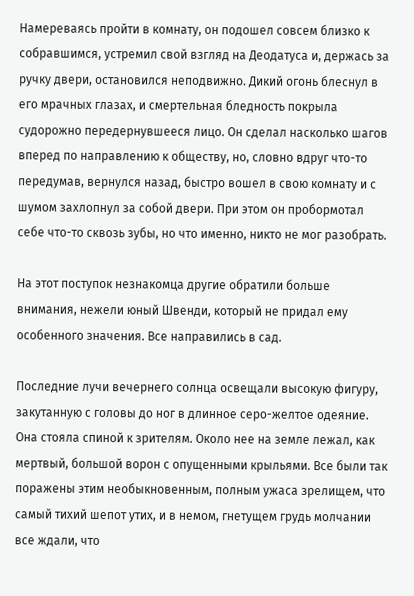Намереваясь пройти в комнату, он подошел совсем близко к собравшимся, устремил свой взгляд на Деодатуса и, держась за ручку двери, остановился неподвижно. Дикий огонь блеснул в его мрачных глазах, и смертельная бледность покрыла судорожно передернувшееся лицо. Он сделал насколько шагов вперед по направлению к обществу, но, словно вдруг что-то передумав, вернулся назад, быстро вошел в свою комнату и с шумом захлопнул за собой двери. При этом он пробормотал себе что-то сквозь зубы, но что именно, никто не мог разобрать.

На этот поступок незнакомца другие обратили больше внимания, нежели юный Швенди, который не придал ему особенного значения. Все направились в сад.

Последние лучи вечернего солнца освещали высокую фигуру, закутанную с головы до ног в длинное серо-желтое одеяние. Она стояла спиной к зрителям. Около нее на земле лежал, как мертвый, большой ворон с опущенными крыльями. Все были так поражены этим необыкновенным, полным ужаса зрелищем, что самый тихий шепот утих, и в немом, гнетущем грудь молчании все ждали, что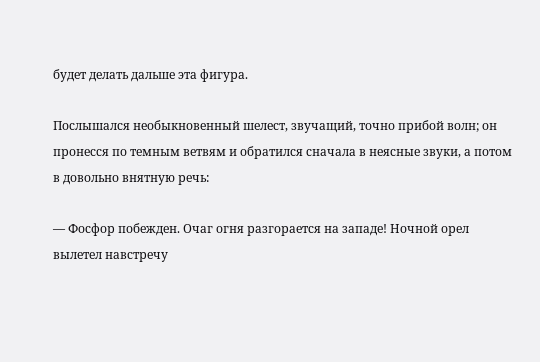будет делать дальше эта фигура.

Послышался необыкновенный шелест, звучащий, точно прибой волн; он пронесся по темным ветвям и обратился сначала в неясные звуки, а потом в довольно внятную речь:

— Фосфор побежден. Очаг огня разгорается на западе! Ночной орел вылетел навстречу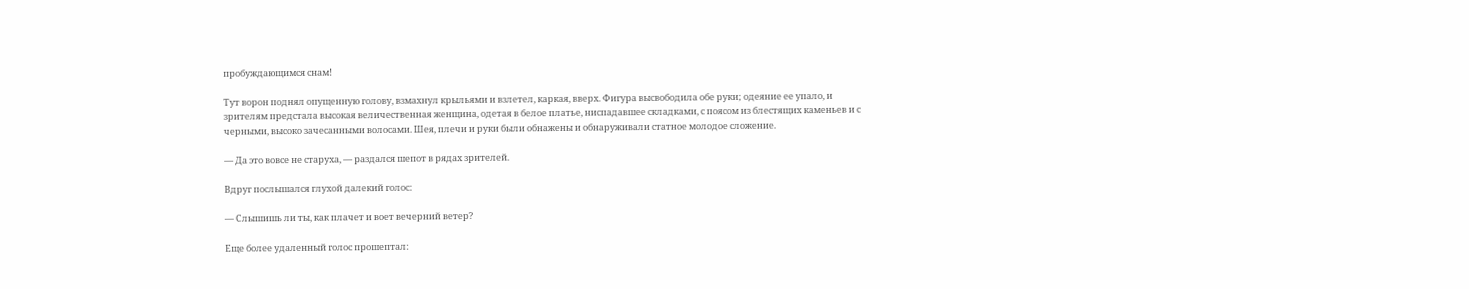пробуждающимся снам!

Тут ворон поднял опущенную голову, взмахнул крыльями и взлетел, каркая, вверх. Фигура высвободила обе руки; одеяние ее упало, и зрителям предстала высокая величественная женщина, одетая в белое платье, ниспадавшее складками, с поясом из блестящих каменьев и с черными, высоко зачесанными волосами. Шея, плечи и руки были обнажены и обнаруживали статное молодое сложение.

— Да это вовсе не старуха, — раздался шепот в рядах зрителей.

Вдруг послышался глухой далекий голос:

— Слышишь ли ты, как плачет и воет вечерний ветер?

Еще более удаленный голос прошептал: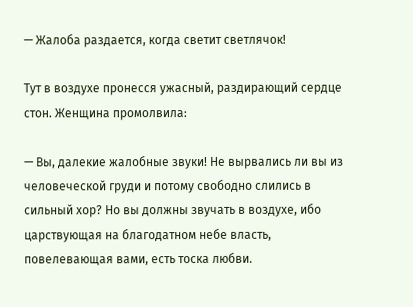— Жалоба раздается, когда светит светлячок!

Тут в воздухе пронесся ужасный, раздирающий сердце стон. Женщина промолвила:

— Вы, далекие жалобные звуки! Не вырвались ли вы из человеческой груди и потому свободно слились в сильный хор? Но вы должны звучать в воздухе, ибо царствующая на благодатном небе власть, повелевающая вами, есть тоска любви.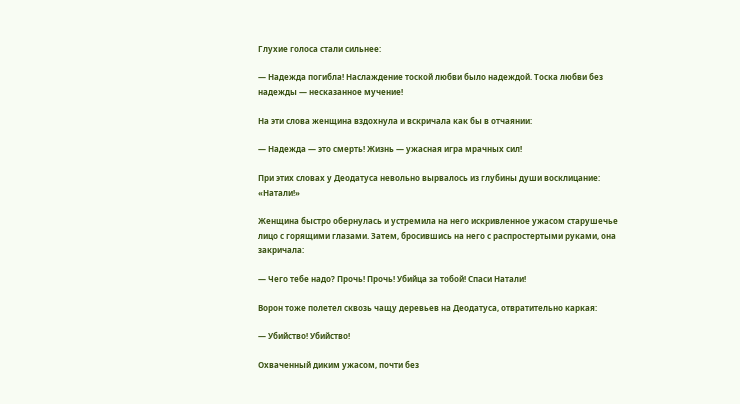Глухие голоса стали сильнее:

— Надежда погибла! Наслаждение тоской любви было надеждой. Тоска любви без надежды — несказанное мучение!

На эти слова женщина вздохнула и вскричала как бы в отчаянии:

— Надежда — это смерть! Жизнь — ужасная игра мрачных сил!

При этих словах у Деодатуса невольно вырвалось из глубины души восклицание: «Натали!»

Женщина быстро обернулась и устремила на него искривленное ужасом старушечье лицо с горящими глазами. Затем, бросившись на него с распростертыми руками, она закричала:

— Чего тебе надо? Прочь! Прочь! Убийца за тобой! Спаси Натали!

Ворон тоже полетел сквозь чащу деревьев на Деодатуса, отвратительно каркая:

— Убийство! Убийство!

Охваченный диким ужасом, почти без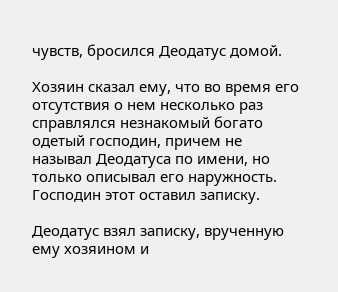чувств, бросился Деодатус домой.

Хозяин сказал ему, что во время его отсутствия о нем несколько раз справлялся незнакомый богато одетый господин, причем не называл Деодатуса по имени, но только описывал его наружность. Господин этот оставил записку.

Деодатус взял записку, врученную ему хозяином и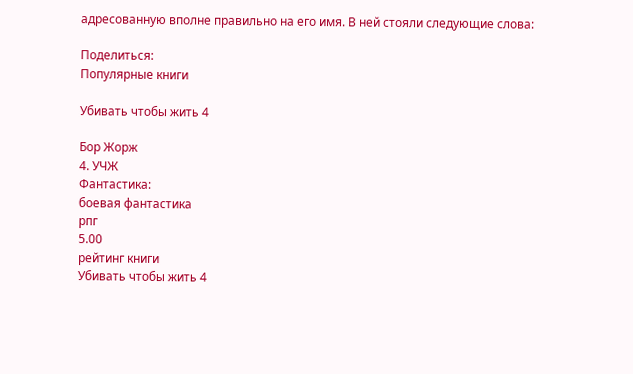адресованную вполне правильно на его имя. В ней стояли следующие слова:

Поделиться:
Популярные книги

Убивать чтобы жить 4

Бор Жорж
4. УЧЖ
Фантастика:
боевая фантастика
рпг
5.00
рейтинг книги
Убивать чтобы жить 4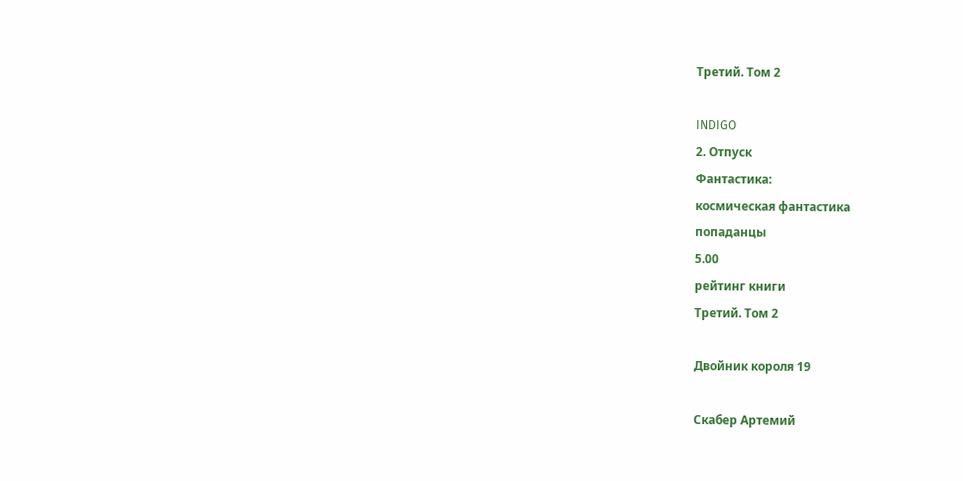Третий. Том 2

INDIGO
2. Отпуск
Фантастика:
космическая фантастика
попаданцы
5.00
рейтинг книги
Третий. Том 2

Двойник короля 19

Скабер Артемий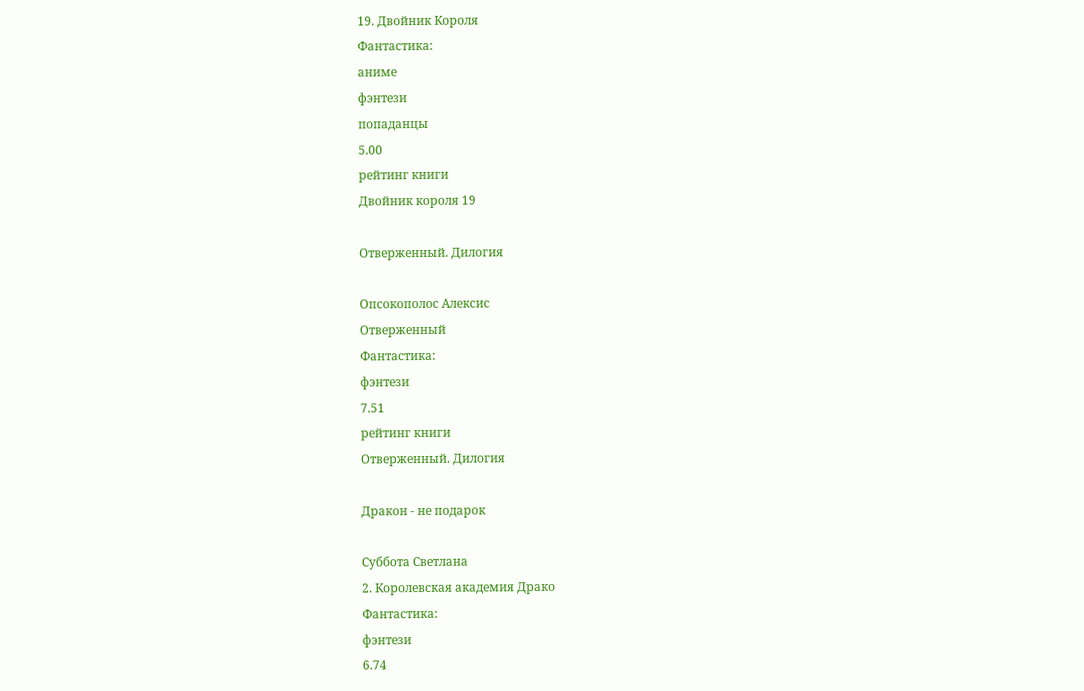19. Двойник Короля
Фантастика:
аниме
фэнтези
попаданцы
5.00
рейтинг книги
Двойник короля 19

Отверженный. Дилогия

Опсокополос Алексис
Отверженный
Фантастика:
фэнтези
7.51
рейтинг книги
Отверженный. Дилогия

Дракон - не подарок

Суббота Светлана
2. Королевская академия Драко
Фантастика:
фэнтези
6.74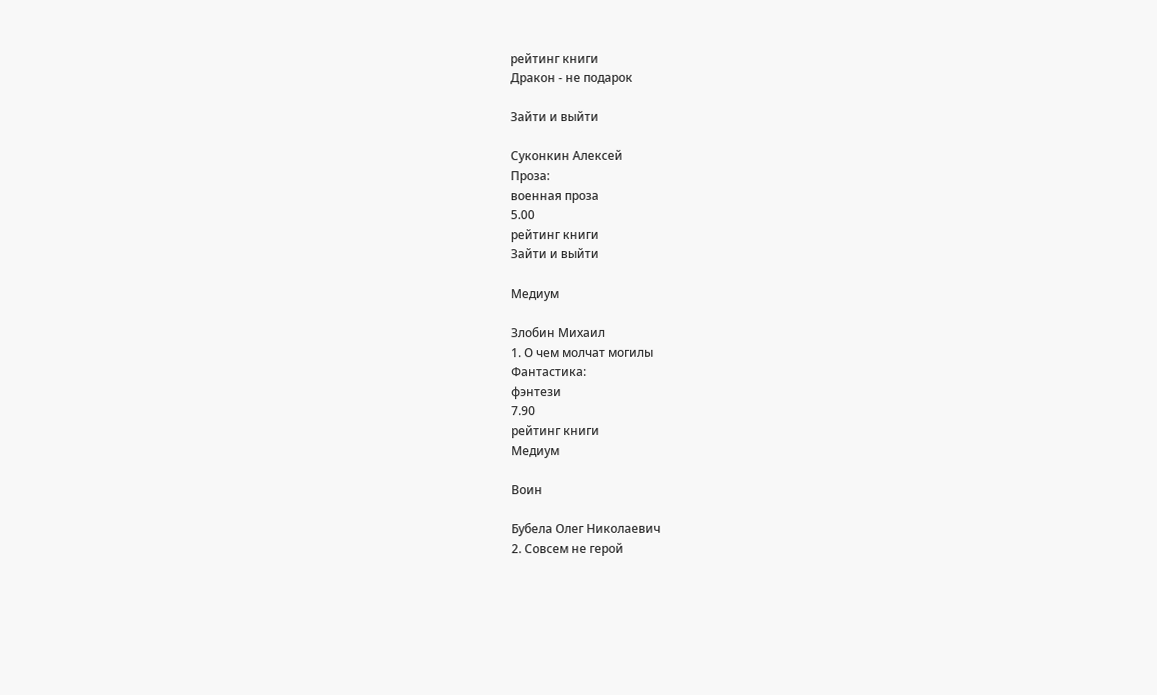рейтинг книги
Дракон - не подарок

Зайти и выйти

Суконкин Алексей
Проза:
военная проза
5.00
рейтинг книги
Зайти и выйти

Медиум

Злобин Михаил
1. О чем молчат могилы
Фантастика:
фэнтези
7.90
рейтинг книги
Медиум

Воин

Бубела Олег Николаевич
2. Совсем не герой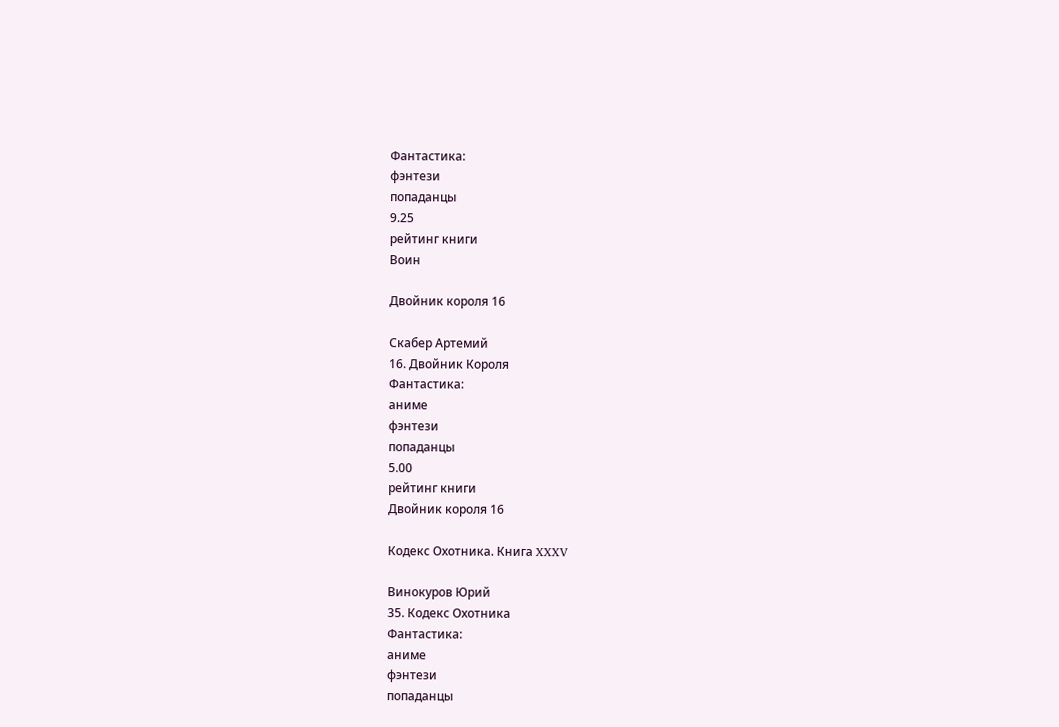Фантастика:
фэнтези
попаданцы
9.25
рейтинг книги
Воин

Двойник короля 16

Скабер Артемий
16. Двойник Короля
Фантастика:
аниме
фэнтези
попаданцы
5.00
рейтинг книги
Двойник короля 16

Кодекс Охотника. Книга XXXV

Винокуров Юрий
35. Кодекс Охотника
Фантастика:
аниме
фэнтези
попаданцы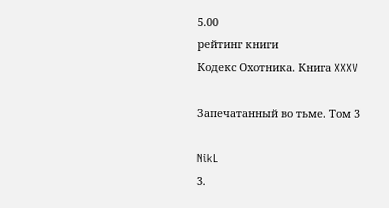5.00
рейтинг книги
Кодекс Охотника. Книга XXXV

Запечатанный во тьме. Том 3

NikL
3.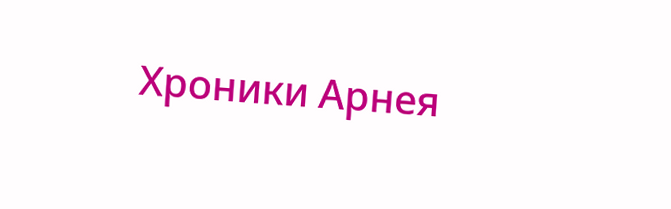Хроники Арнея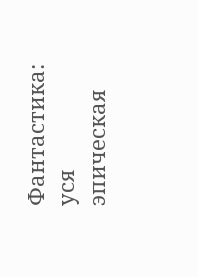Фантастика:
уся
эпическая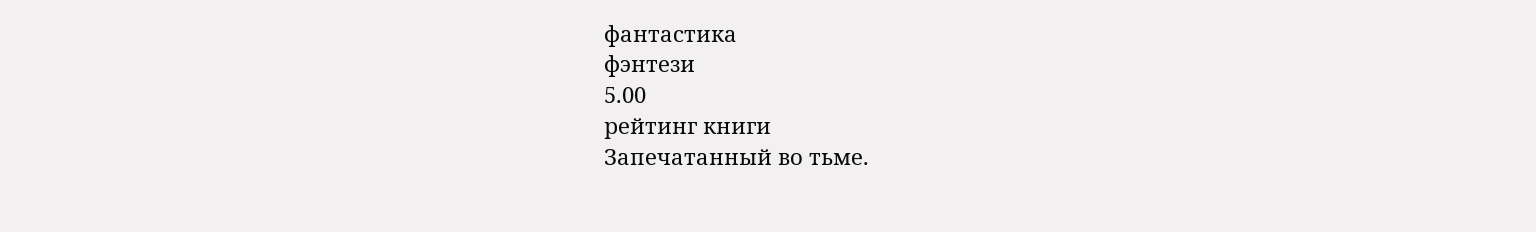фантастика
фэнтези
5.00
рейтинг книги
Запечатанный во тьме.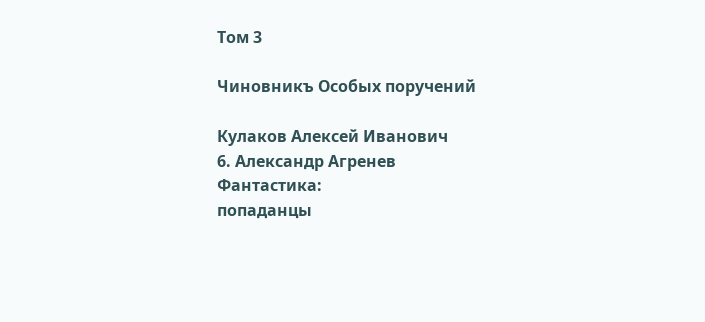Том 3

Чиновникъ Особых поручений

Кулаков Алексей Иванович
6. Александр Агренев
Фантастика:
попаданцы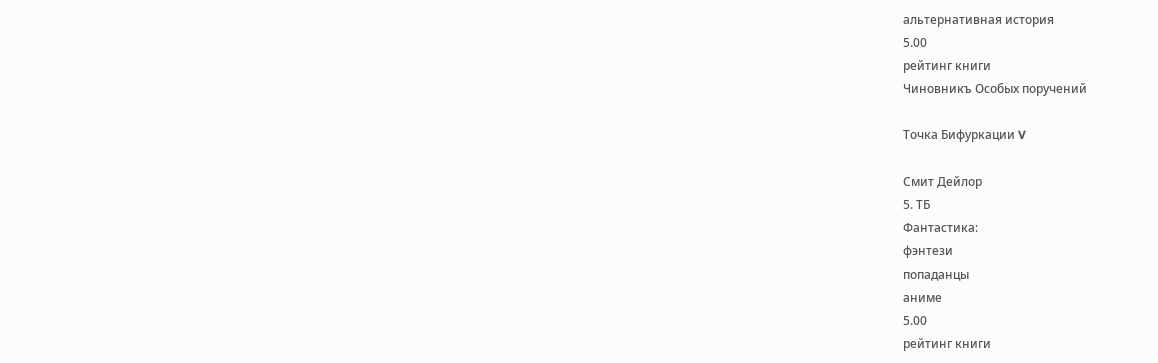альтернативная история
5.00
рейтинг книги
Чиновникъ Особых поручений

Точка Бифуркации V

Смит Дейлор
5. ТБ
Фантастика:
фэнтези
попаданцы
аниме
5.00
рейтинг книги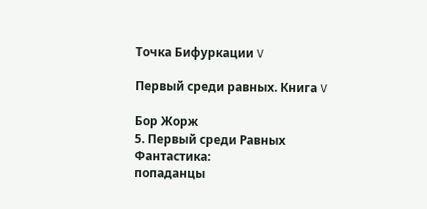Точка Бифуркации V

Первый среди равных. Книга V

Бор Жорж
5. Первый среди Равных
Фантастика:
попаданцы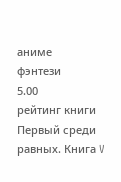аниме
фэнтези
5.00
рейтинг книги
Первый среди равных. Книга V